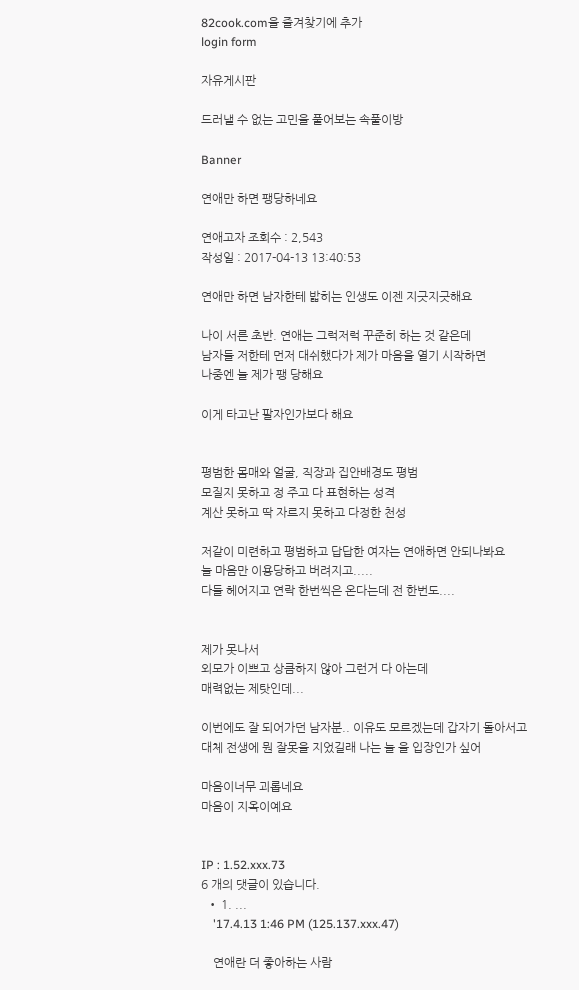82cook.com을 즐겨찾기에 추가
login form

자유게시판

드러낼 수 없는 고민을 풀어보는 속풀이방

Banner

연애만 하면 팽당하네요

연애고자 조회수 : 2,543
작성일 : 2017-04-13 13:40:53

연애만 하면 남자한테 밟히는 인생도 이젠 지긋지긋해요

나이 서른 초반. 연애는 그럭저럭 꾸준히 하는 것 같은데
남자들 저한테 먼저 대쉬했다가 제가 마음을 열기 시작하면
나중엔 늘 제가 팽 당해요

이게 타고난 팔자인가보다 해요


평범한 몸매와 얼굴, 직장과 집안배경도 평범
모질지 못하고 정 주고 다 표현하는 성격
계산 못하고 딱 자르지 못하고 다정한 천성

저같이 미련하고 평범하고 답답한 여자는 연애하면 안되나봐요
늘 마음만 이용당하고 버려지고.....
다들 헤어지고 연락 한번씩은 온다는데 전 한번도....


제가 못나서
외모가 이쁘고 상큼하지 않아 그런거 다 아는데
매력없는 제탓인데...

이번에도 잘 되어가던 남자분.. 이유도 모르겠는데 갑자기 돌아서고
대체 전생에 뭔 잘못을 지었길래 나는 늘 을 입장인가 싶어

마음이너무 괴롭네요
마음이 지옥이예요


IP : 1.52.xxx.73
6 개의 댓글이 있습니다.
  • 1. ...
    '17.4.13 1:46 PM (125.137.xxx.47)

    연애란 더 좋아하는 사람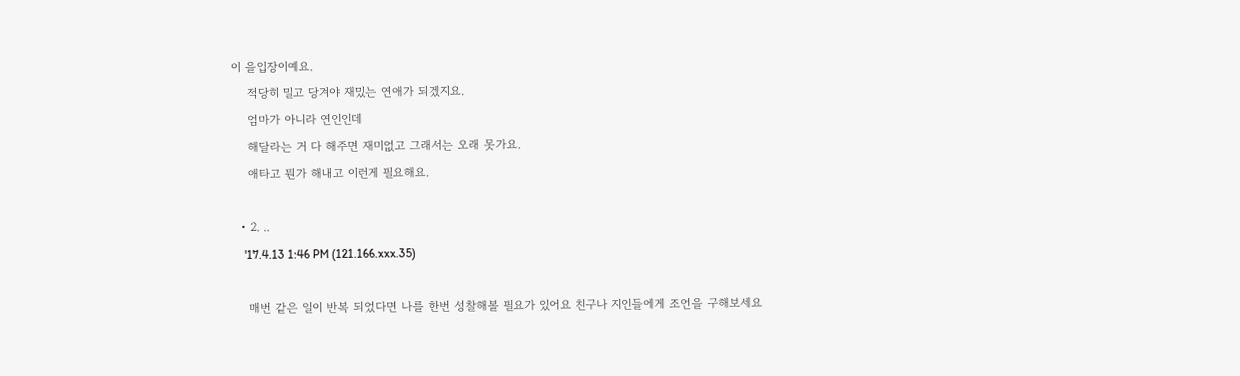이 을입장이예요.
    적당히 밀고 당겨야 재밌는 연애가 되겠지요.
    엄마가 아니라 연인인데
    해달라는 거 다 해주면 재미없고 그래서는 오래 못가요.
    애타고 뭔가 해내고 이런게 필요해요.

  • 2. ..
    '17.4.13 1:46 PM (121.166.xxx.35)

    매번 같은 일이 반복 되었다면 나를 한번 성찰해볼 필요가 있어요 친구나 지인들에게 조언을 구해보세요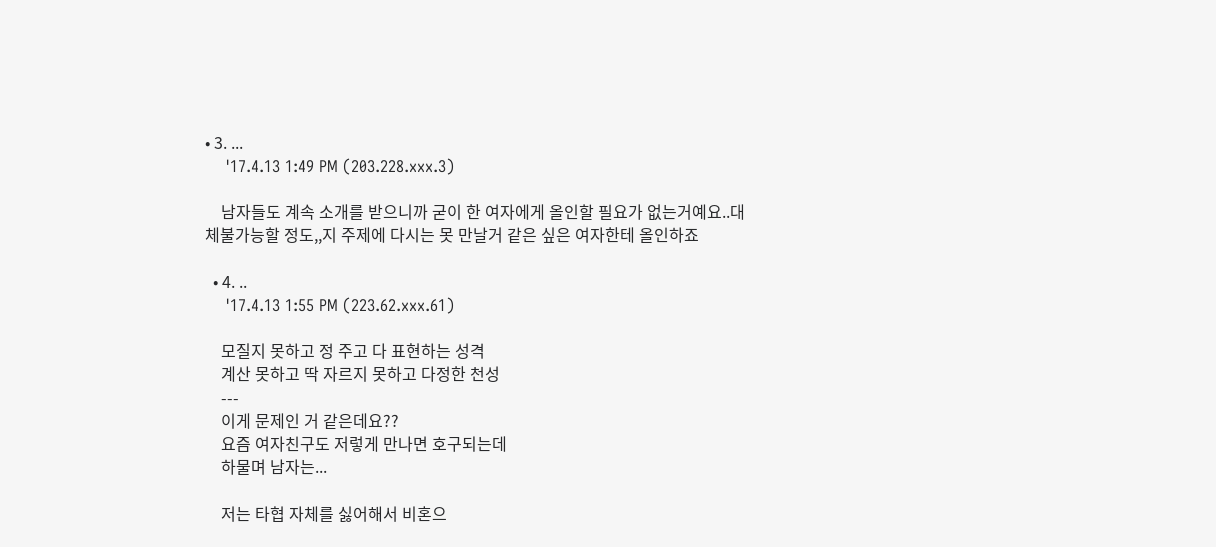• 3. ...
    '17.4.13 1:49 PM (203.228.xxx.3)

    남자들도 계속 소개를 받으니까 굳이 한 여자에게 올인할 필요가 없는거예요..대체불가능할 정도,,지 주제에 다시는 못 만날거 같은 싶은 여자한테 올인하죠

  • 4. ..
    '17.4.13 1:55 PM (223.62.xxx.61)

    모질지 못하고 정 주고 다 표현하는 성격
    계산 못하고 딱 자르지 못하고 다정한 천성
    ---
    이게 문제인 거 같은데요??
    요즘 여자친구도 저렇게 만나면 호구되는데
    하물며 남자는...

    저는 타협 자체를 싫어해서 비혼으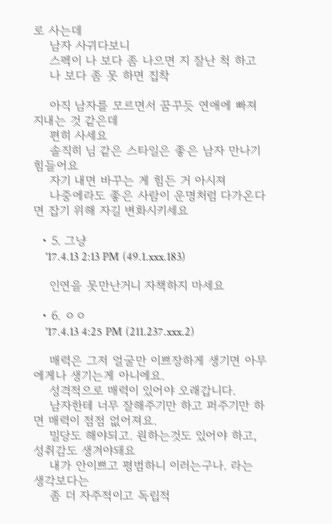로 사는데
    남자 사귀다보니
    스펙이 나 보다 좀 나으면 지 잘난 척 하고
    나 보다 좀 못 하면 집착

    아직 남자를 모르면서 꿈꾸듯 연애에 빠져 지내는 것 같은데
    편히 사세요
    솔직히 님 같은 스타일은 좋은 남자 만나기 힘들어요
    자기 내면 바꾸는 게 힘든 거 아시져
    나중에라도 좋은 사람이 운명처럼 다가온다면 잡기 위해 자길 변화시키세요

  • 5. 그냥
    '17.4.13 2:13 PM (49.1.xxx.183)

    인연을 못만난거니 자책하지 마세요

  • 6. ㅇㅇ
    '17.4.13 4:25 PM (211.237.xxx.2)

    매력은 그저 얼굴만 이쁘장하게 생기면 아무에게나 생기는게 아니에요.
    성격적으로 매력이 있어야 오래갑니다.
    남자한테 너무 잘해주기만 하고 퍼주기만 하면 매력이 점점 없어져요.
    밀당도 해야되고. 원하는것도 있어야 하고, 성취감도 생겨야돼요
    내가 안이쁘고 평범하니 이러는구나. 라는 생각보다는
    좀 더 자주적이고 독립적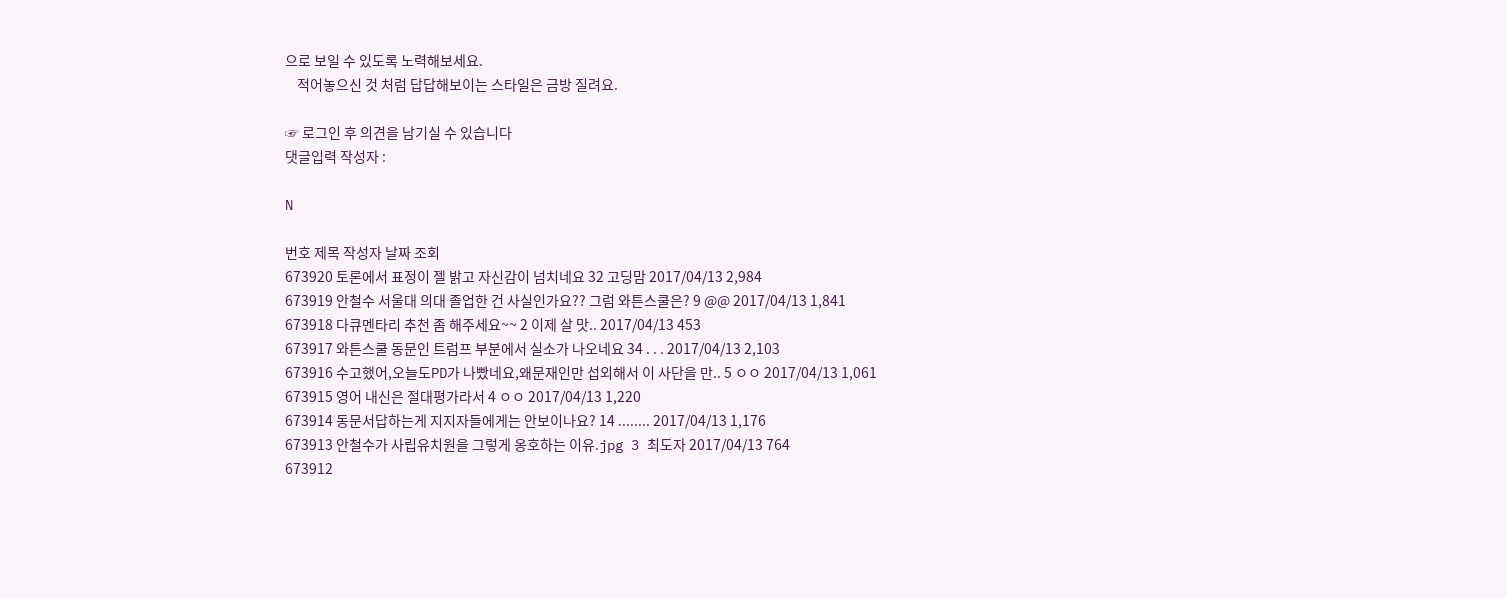으로 보일 수 있도록 노력해보세요.
    적어놓으신 것 처럼 답답해보이는 스타일은 금방 질려요.

☞ 로그인 후 의견을 남기실 수 있습니다
댓글입력 작성자 :

N

번호 제목 작성자 날짜 조회
673920 토론에서 표정이 젤 밝고 자신감이 넘치네요 32 고딩맘 2017/04/13 2,984
673919 안철수 서울대 의대 졸업한 건 사실인가요?? 그럼 와튼스쿨은? 9 @@ 2017/04/13 1,841
673918 다큐멘타리 추천 좀 해주세요~~ 2 이제 살 맛.. 2017/04/13 453
673917 와튼스쿨 동문인 트럼프 부분에서 실소가 나오네요 34 . . . 2017/04/13 2,103
673916 수고했어,오늘도PD가 나빴네요,왜문재인만 섭외해서 이 사단을 만.. 5 ㅇㅇ 2017/04/13 1,061
673915 영어 내신은 절대평가라서 4 ㅇㅇ 2017/04/13 1,220
673914 동문서답하는게 지지자들에게는 안보이나요? 14 ........ 2017/04/13 1,176
673913 안철수가 사립유치원을 그렇게 옹호하는 이유.jpg 3 최도자 2017/04/13 764
673912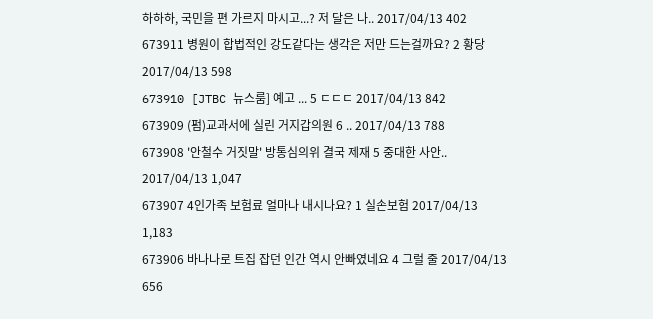하하하, 국민을 편 가르지 마시고...? 저 달은 나.. 2017/04/13 402
673911 병원이 합법적인 강도같다는 생각은 저만 드는걸까요? 2 황당 2017/04/13 598
673910 [JTBC 뉴스룸] 예고 ... 5 ㄷㄷㄷ 2017/04/13 842
673909 (펌)교과서에 실린 거지갑의원 6 .. 2017/04/13 788
673908 '안철수 거짓말' 방통심의위 결국 제재 5 중대한 사안.. 2017/04/13 1,047
673907 4인가족 보험료 얼마나 내시나요? 1 실손보험 2017/04/13 1,183
673906 바나나로 트집 잡던 인간 역시 안빠였네요 4 그럴 줄 2017/04/13 656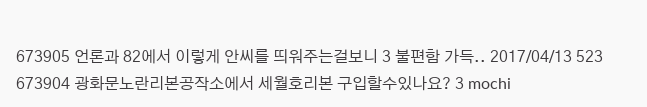673905 언론과 82에서 이렇게 안씨를 띄워주는걸보니 3 불편함 가득.. 2017/04/13 523
673904 광화문노란리본공작소에서 세월호리본 구입할수있나요? 3 mochi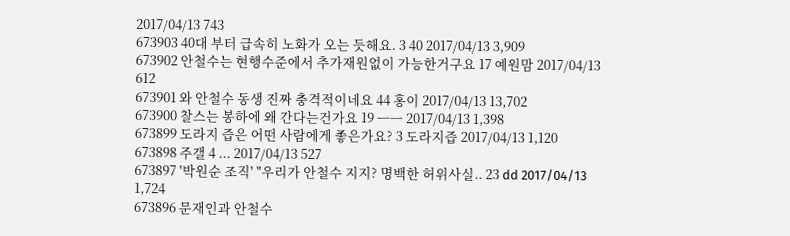2017/04/13 743
673903 40대 부터 급속히 노화가 오는 듯해요. 3 40 2017/04/13 3,909
673902 안철수는 현행수준에서 추가재원없이 가능한거구요 17 예원맘 2017/04/13 612
673901 와 안철수 동생 진짜 충격적이네요 44 홍이 2017/04/13 13,702
673900 찰스는 봉하에 왜 간다는건가요 19 ㅡㅡ 2017/04/13 1,398
673899 도라지 즙은 어떤 사람에게 좋은가요? 3 도라지즙 2017/04/13 1,120
673898 주갤 4 ... 2017/04/13 527
673897 '박원순 조직' "우리가 안철수 지지? 명백한 허위사실.. 23 dd 2017/04/13 1,724
673896 문재인과 안철수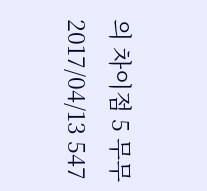의 차이점 5 무무 2017/04/13 547